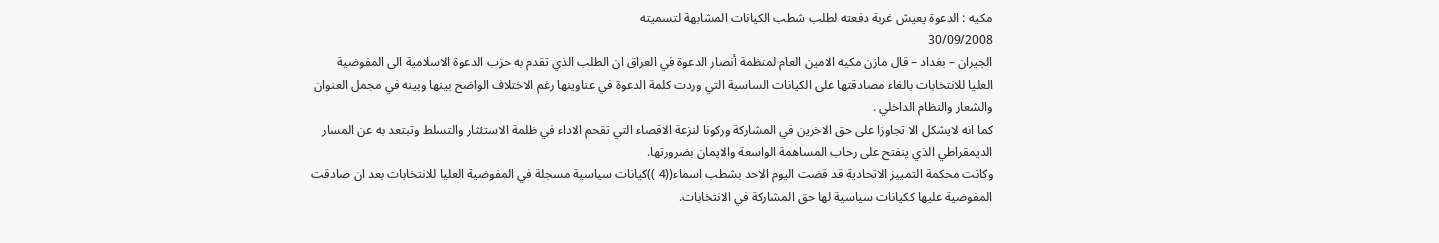مكيه : الدعوة يعيش غربة دفعته لطلب شطب الكيانات المشابهة لتسميته
30/09/2008
الجيران – بغداد – قال مازن مكيه الامين العام لمنظمة أنصار الدعوة في العراق ان الطلب الذي تقدم به حزب الدعوة الاسلامية الى المفوضية العليا للانتخابات بالغاء مصادقتها على الكيانات الساسية التي وردت كلمة الدعوة في عناوينها رغم الاختلاف الواضح بينها وبينه في مجمل العنوان والشعار والنظام الداخلي .
كما انه لايشكل الا تجاوزا على حق الاخرين في المشاركة وركونا لنزعة الاقصاء التي تقحم الاداء في ظلمة الاستئثار والتسلط وتبتعد به عن المسار الديمقراطي الذي ينفتح على رحاب المساهمة الواسعة والايمان بضرورتها.
وكانت محكمة التمييز الاتحادية قد قضت اليوم الاحد بشطب اسماء((4 ))كيانات سياسية مسجلة في المفوضية العليا للانتخابات بعد ان صادقت المفوضية عليها ككيانات سياسية لها حق المشاركة في الانتخابات.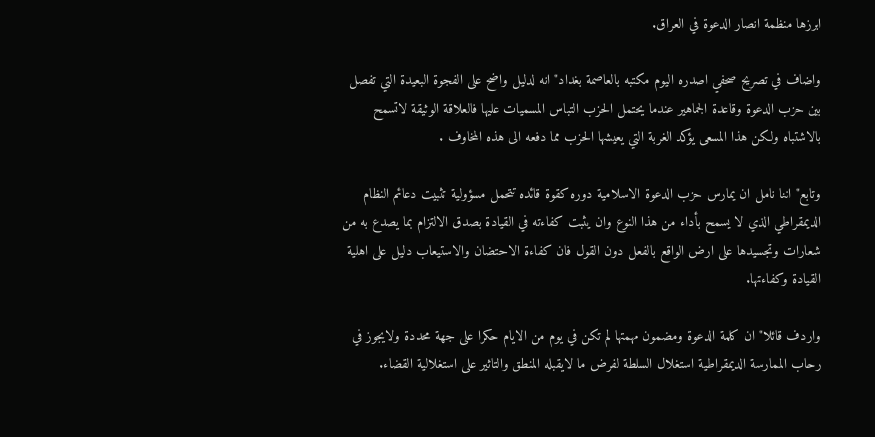ابرزها منظمة انصار الدعوة في العراق.

واضاف في تصريح صحفي اصدره اليوم مكتبه بالعاصمة بغداد" انه لدليل واضح على الفجوة البعيدة التي تفصل بين حزب الدعوة وقاعدة الجماهير عندما يحتمل الحزب التباس المسميات عليها فالعلاقة الوثيقة لاتسمح بالاشتباه ولكن هذا المسعى يؤكد الغربة التي يعيشها الحزب مما دفعه الى هذه المخاوف .

وتابع" اننا نامل ان يمارس حزب الدعوة الاسلامية دوره كقوة قائده تتحمل مسؤولية تثبيت دعائم النظام الديمقراطي الذي لا يسمح بأداء من هذا النوع وان يثبت كفاءته في القيادة بصدق الالتزام بما يصدع به من شعارات وتجسيدها على ارض الواقع بالفعل دون القول فان كفاءة الاحتضان والاستيعاب دليل على اهلية القيادة وكفاءتها.

واردف قائلا" ان كلمة الدعوة ومضمون مهمتها لم تكن في يوم من الايام حكرا على جهة محددة ولايجوز في رحاب الممارسة الديمقراطية استغلال السلطة لفرض ما لايقبله المنطق والتاثير على استغلالية القضاء.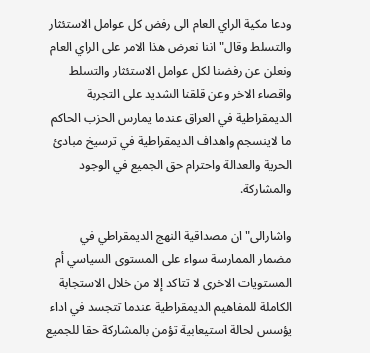ودعا مكية الراي العام الى رفض كل عوامل الاستئثار والتسلط وقال" اننا نعرض هذا الامر على الراي العام ونعلن عن رفضنا لكل عوامل الاستئثار والتسلط واقصاء الاخر وعن قلقنا الشديد على التجربة الديمقراطية في العراق عندما يمارس الحزب الحاكم ما لاينسجم واهداف الديمقراطية في ترسيخ مبادئ الحرية والعدالة واحترام حق الجميع في الوجود والمشاركة.

واشارالى" ان مصداقية النهج الديمقراطي في مضمار الممارسة سواء على المستوى السياسي أم المستويات الاخرى لا تتاكد إلا من خلال الاستجابة الكاملة للمفاهيم الديمقراطية عندما تتجسد في اداء يؤسس لحالة استيعابية تؤمن بالمشاركة حقا للجميع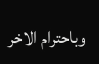وباحترام الاخر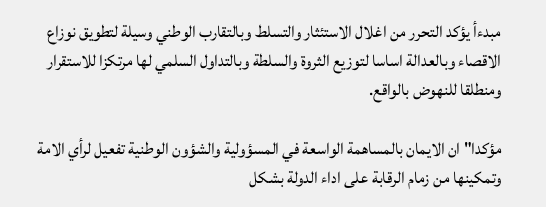مبدءأ يؤكد التحرر من اغلال الاستئثار والتسلط وبالتقارب الوطني وسيلة لتطويق نوزاع الاقصاء وبالعدالة اساسا لتوزيع الثروة والسلطة وبالتداول السلمي لها مرتكزا للاستقرار ومنطلقا للنهوض بالواقع.

مؤكدا" ان الايمان بالمساهمة الواسعة في المسؤولية والشؤون الوطنية تفعيل لرأي الامة وتمكينها من زمام الرقابة على اداء الدولة بشكل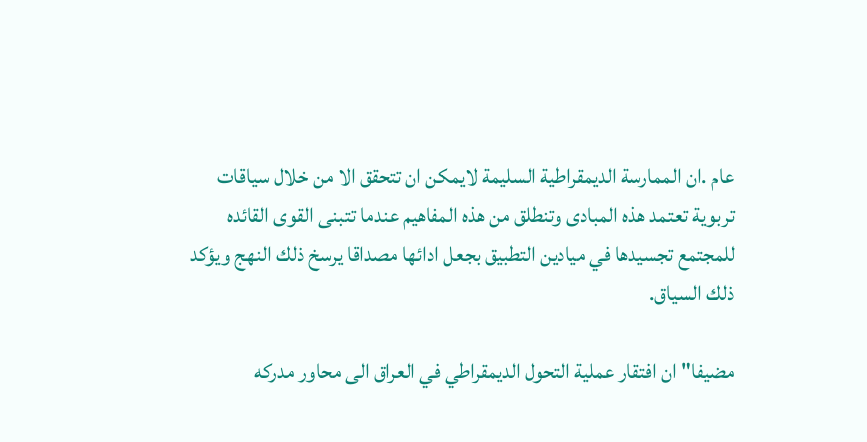عام .ان الممارسة الديمقراطية السليمة لايمكن ان تتحقق الا من خلال سياقات تربوية تعتمد هذه المبادى وتنطلق من هذه المفاهيم عندما تتبنى القوى القائده للمجتمع تجسيدها في ميادين التطبيق بجعل ادائها مصداقا يرسخ ذلك النهج ويؤكد ذلك السياق.

مضيفا" ان افتقار عملية التحول الديمقراطي في العراق الى محاور مدركه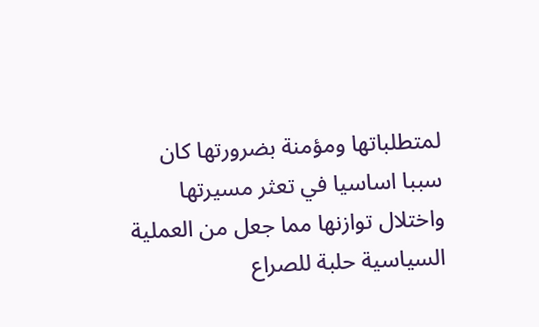لمتطلباتها ومؤمنة بضرورتها كان سببا اساسيا في تعثر مسيرتها واختلال توازنها مما جعل من العملية السياسية حلبة للصراع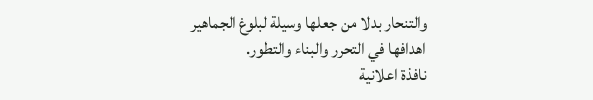والتنحار بدلا من جعلها وسيلة لبلوغ الجماهير اهدافها في التحرر والبناء والتطور.
نافذة اعلانية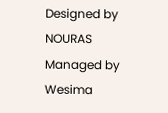Designed by NOURAS
Managed by Wesima